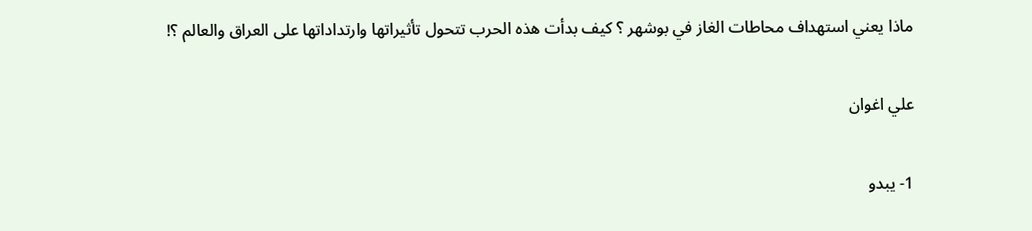ماذا يعني استهداف محاطات الغاز في بوشهر ؟ كيف بدأت هذه الحرب تتحول تأثيراتها وارتداداتها على العراق والعالم ؟!

علي اغوان

1- يبدو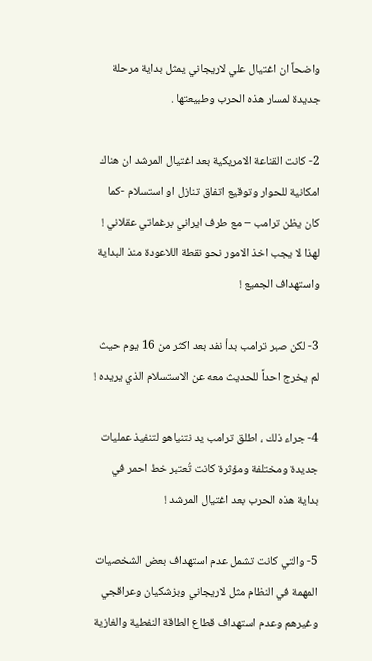واضحاً ان اغتيال علي لاريجاني يمثل بداية مرحلة جديدة لمسار هذه الحرب وطبيعتها .

2- كانت القناعة الامريكية بعد اغتيال المرشد ان هناك امكانية للحوار وتوقيع اتفاق تنازل او استسلام -كما كان يظن ترامب – مع طرف ايراني برغماتي عقلاني ! لهذا لا يجب اخذ الامور نحو نقطة اللاعودة منذ البداية واستهداف الجميع !

3- لكن صبر ترامب بدأ نفد بعد اكثر من 16 يوم حيث لم يخرج احداً للحديث معه عن الاستسلام الذي يريده !

4- جراء ذلك ، اطلق ترامب يد نتنياهو لتنفيذ عمليات جديدة ومختلفة ومؤثرة كانت تُعتبر خط احمر في بداية هذه الحرب بعد اغتيال المرشد !

5- والتي كانت تشمل عدم استهداف بعض الشخصيات المهمة في النظام مثل لاريجاني وبزشكيان وعراقجي وغيرهم وعدم استهداف قطاع الطاقة النفطية والغازية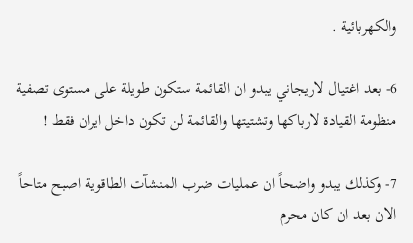والكهربائية .

6- بعد اغتيال لاريجاني يبدو ان القائمة ستكون طويلة على مستوى تصفية منظومة القيادة لارباكها وتشتيتها والقائمة لن تكون داخل ايران فقط !

7- وكذلك يبدو واضحاً ان عمليات ضرب المنشآت الطاقوية اصبح متاحاً الان بعد ان كان محرم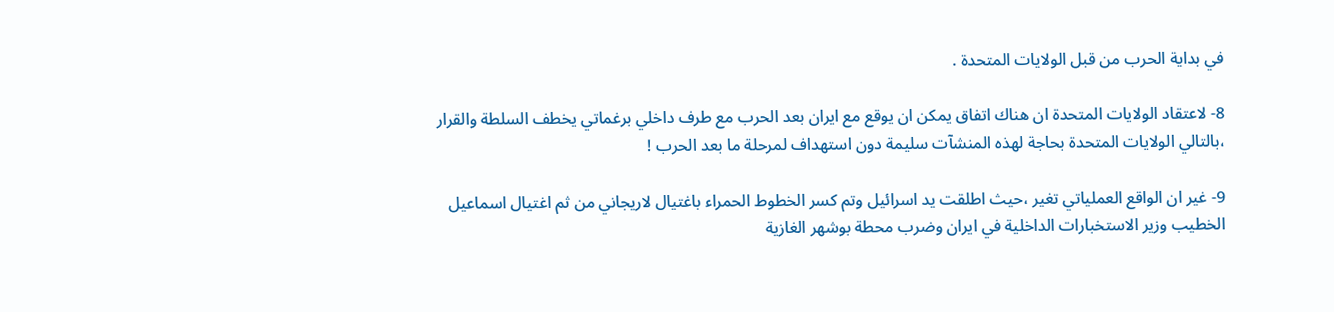في بداية الحرب من قبل الولايات المتحدة .

8- لاعتقاد الولايات المتحدة ان هناك اتفاق يمكن ان يوقع مع ايران بعد الحرب مع طرف داخلي برغماتي يخطف السلطة والقرار ،بالتالي الولايات المتحدة بحاجة لهذه المنشآت سليمة دون استهداف لمرحلة ما بعد الحرب !

9- غير ان الواقع العملياتي تغير ،حيث اطلقت يد اسرائيل وتم كسر الخطوط الحمراء باغتيال لاريجاني من ثم اغتيال اسماعيل الخطيب وزير الاستخبارات الداخلية في ايران وضرب محطة بوشهر الغازية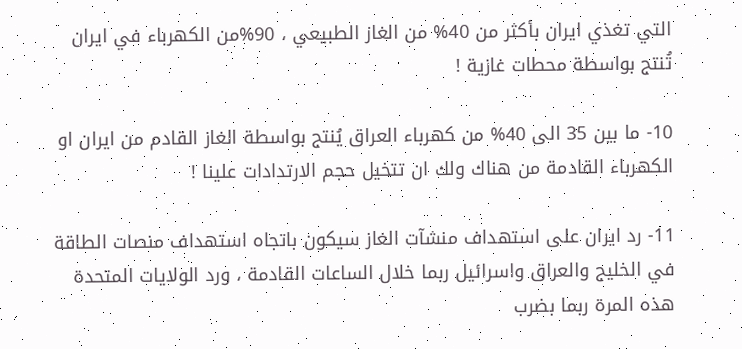التي تغذي ايران بأكثر من 40% من الغاز الطبيعي ، 90%من الكهرباء في ايران تُنتج بواسطة محطات غازية !

10- ما بين 35 الى 40% من كهرباء العراق يُنتج بواسطة الغاز القادم من ايران او الكهرباء القادمة من هناك ولك ان تتخيل حجم الارتدادات علينا !

11- رد ايران على استهداف منشآت الغاز سيكون باتجاه استهداف منصات الطاقة في الخليج والعراق واسرائيل ربما خلال الساعات القادمة ، ورد الولايات المتحدة هذه المرة ربما بضرب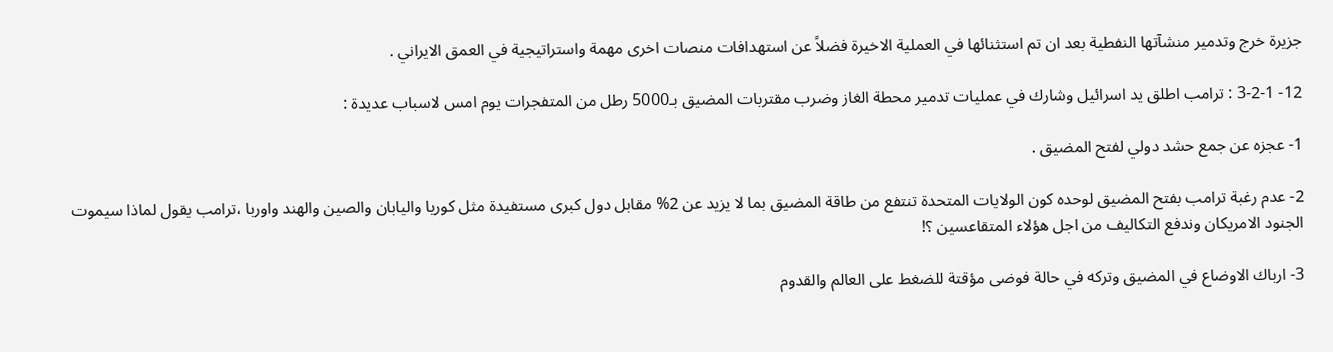جزيرة خرج وتدمير منشآتها النفطية بعد ان تم استثنائها في العملية الاخيرة فضلاً عن استهدافات منصات اخرى مهمة واستراتيجية في العمق الايراني .

12- 3-2-1 : ترامب اطلق يد اسرائيل وشارك في عمليات تدمير محطة الغاز وضرب مقتربات المضيق بـ5000 رطل من المتفجرات يوم امس لاسباب عديدة :

1- عجزه عن جمع حشد دولي لفتح المضيق .

2- عدم رغبة ترامب بفتح المضيق لوحده كون الولايات المتحدة تنتفع من طاقة المضيق بما لا يزيد عن 2% مقابل دول كبرى مستفيدة مثل كوريا واليابان والصين والهند واوربا ،ترامب يقول لماذا سيموت الجنود الامريكان وندفع التكاليف من اجل هؤلاء المتقاعسين ؟!

3- ارباك الاوضاع في المضيق وتركه في حالة فوضى مؤقتة للضغط على العالم والقدوم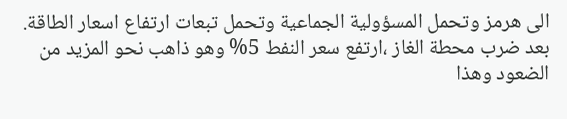الى هرمز وتحمل المسؤولية الجماعية وتحمل تبعات ارتفاع اسعار الطاقة. بعد ضرب محطة الغاز ،ارتفع سعر النفط 5% وهو ذاهب نحو المزيد من الضعود وهذا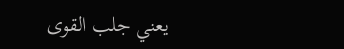يعني جلب القوى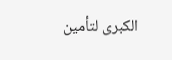الكبرى لتأمين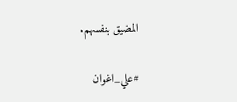المضيق بنفسهم.

#علي_اغوان